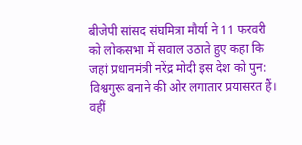बीजेपी सांसद संघमित्रा मौर्या ने 11 फरवरी को लोकसभा में सवाल उठाते हुए कहा कि जहां प्रधानमंत्री नरेंद्र मोदी इस देश को पुन: विश्वगुरू बनाने की ओर लगातार प्रयासरत हैं। वहीं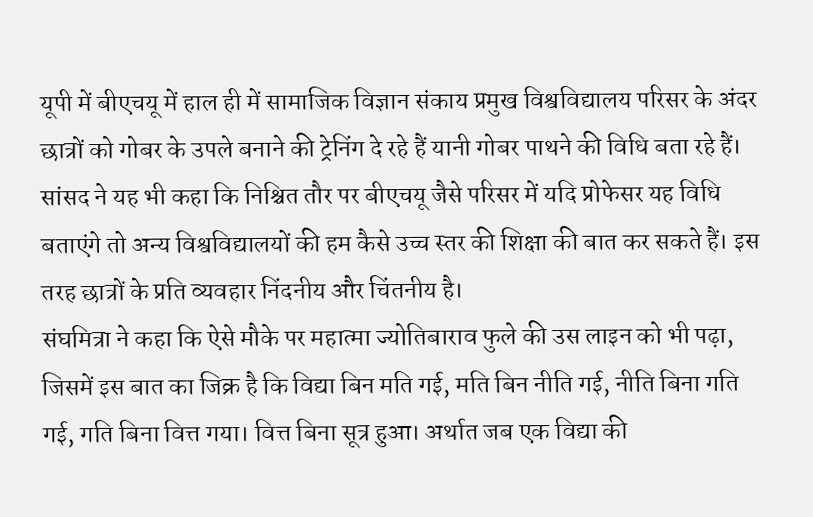यूपी में बीएचयू में हाल ही में सामाजिक विज्ञान संकाय प्रमुख विश्वविद्यालय परिसर के अंदर छात्रों को गोबर के उपले बनाने की ट्रेनिंग दे रहे हैं यानी गोबर पाथने की विधि बता रहे हैं।
सांसद ने यह भी कहा कि निश्चित तौर पर बीएचयू जैसे परिसर में यदि प्रोफेसर यह विधि बताएंगे तो अन्य विश्वविद्यालयों की हम कैसे उच्च स्तर की शिक्षा की बात कर सकते हैं। इस तरह छात्रों के प्रति व्यवहार निंदनीय और चिंतनीय है।
संघमित्रा ने कहा कि ऐसे मौके पर महात्मा ज्योतिबाराव फुले की उस लाइन को भी पढ़ा, जिसमें इस बात का जिक्र है कि विद्या बिन मति गई, मति बिन नीति गई, नीति बिना गति गई, गति बिना वित्त गया। वित्त बिना सूत्र हुआ। अर्थात जब एक विद्या की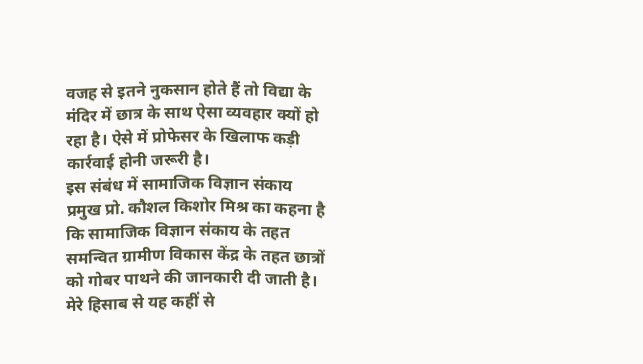वजह से इतने नुकसान होते हैं तो विद्या के मंदिर में छात्र के साथ ऐसा व्यवहार क्यों हो रहा है। ऐसे में प्रोफेसर के खिलाफ कड़ी कार्रवाई होनी जरूरी है।
इस संबंध में सामाजिक विज्ञान संकाय प्रमुख प्रो. कौशल किशोर मिश्र का कहना है कि सामाजिक विज्ञान संकाय के तहत समन्वित ग्रामीण विकास केंद्र के तहत छात्रों को गोबर पाथने की जानकारी दी जाती है। मेरे हिसाब से यह कहीं से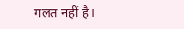गलत नहीं है।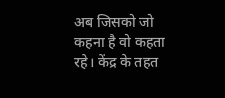अब जिसको जो कहना है वो कहता रहे। केंद्र के तहत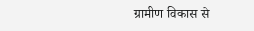ग्रामीण विकास से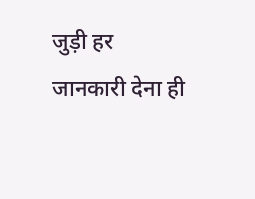जुड़ी हर जानकारी देना ही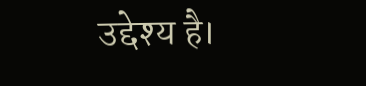उद्देश्य है।